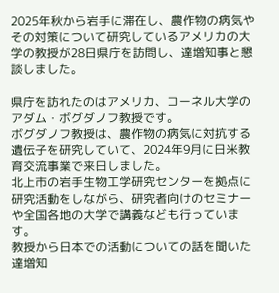2025年秋から岩手に滞在し、農作物の病気やその対策について研究しているアメリカの大学の教授が28日県庁を訪問し、達増知事と懇談しました。

県庁を訪れたのはアメリカ、コーネル大学のアダム・ボグダノフ教授です。
ボグダノフ教授は、農作物の病気に対抗する遺伝子を研究していて、2024年9月に日米教育交流事業で来日しました。
北上市の岩手生物工学研究センターを拠点に研究活動をしながら、研究者向けのセミナーや全国各地の大学で講義なども行っています。
教授から日本での活動についての話を聞いた達増知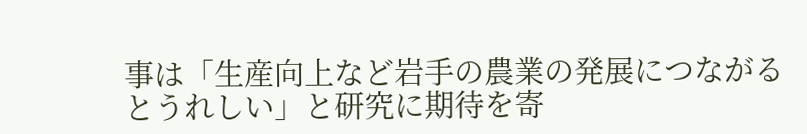事は「生産向上など岩手の農業の発展につながるとうれしい」と研究に期待を寄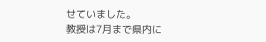せていました。
教授は7月まで県内に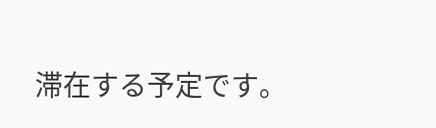滞在する予定です。